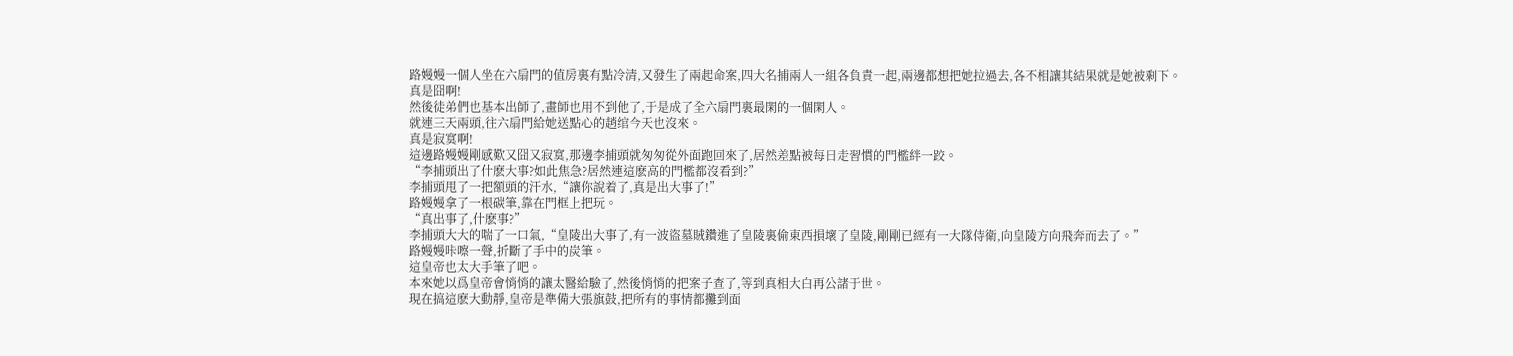路嫚嫚一個人坐在六扇門的值房裏有點冷清,又發生了兩起命案,四大名捕兩人一組各負責一起,兩邊都想把她拉過去,各不相讓其結果就是她被剩下。
真是囧啊!
然後徒弟們也基本出師了,畫師也用不到他了,于是成了全六扇門裏最閑的一個閑人。
就連三天兩頭,往六扇門給她送點心的趙绾今天也沒來。
真是寂寞啊!
這邊路嫚嫚剛感歎又囧又寂寞,那邊李捕頭就匆匆從外面跑回來了,居然差點被每日走習慣的門檻絆一跤。
“李捕頭出了什麽大事?如此焦急?居然連這麽高的門檻都沒看到?”
李捕頭甩了一把額頭的汗水,“讓你說着了,真是出大事了!”
路嫚嫚拿了一根碳筆,靠在門框上把玩。
“真出事了,什麽事?”
李捕頭大大的喘了一口氣,“皇陵出大事了,有一波盜墓賊鑽進了皇陵裏偷東西損壞了皇陵,剛剛已經有一大隊侍衛,向皇陵方向飛奔而去了。”
路嫚嫚咔嚓一聲,折斷了手中的炭筆。
這皇帝也太大手筆了吧。
本來她以爲皇帝會悄悄的讓太醫給驗了,然後悄悄的把案子查了,等到真相大白再公諸于世。
現在搞這麽大動靜,皇帝是準備大張旗鼓,把所有的事情都攤到面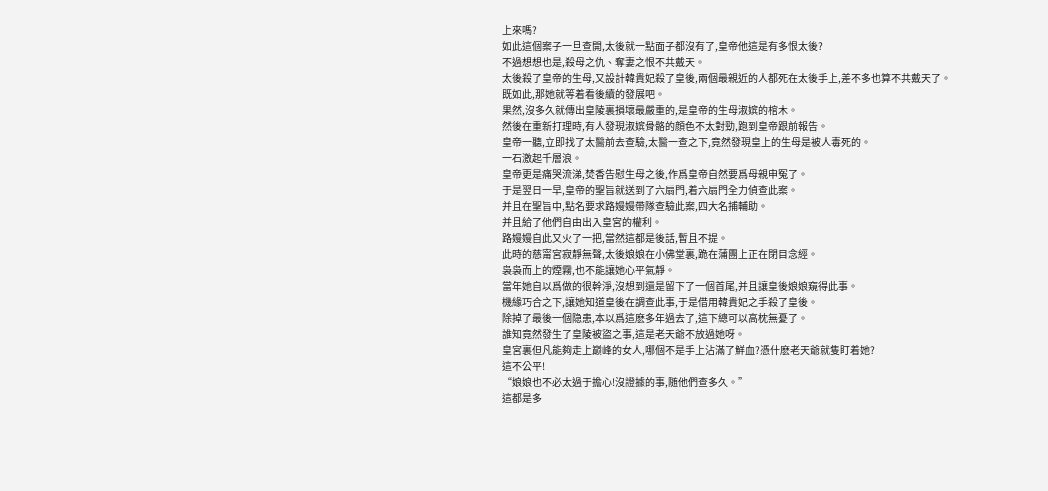上來嗎?
如此這個案子一旦查開,太後就一點面子都沒有了,皇帝他這是有多恨太後?
不過想想也是,殺母之仇、奪妻之恨不共戴天。
太後殺了皇帝的生母,又設計韓貴妃殺了皇後,兩個最親近的人都死在太後手上,差不多也算不共戴天了。
既如此,那她就等着看後續的發展吧。
果然,沒多久就傳出皇陵裏損壞最嚴重的,是皇帝的生母淑嫔的棺木。
然後在重新打理時,有人發現淑嫔骨骼的顔色不太對勁,跑到皇帝跟前報告。
皇帝一聽,立即找了太醫前去查驗,太醫一查之下,竟然發現皇上的生母是被人毒死的。
一石激起千層浪。
皇帝更是痛哭流涕,焚香告慰生母之後,作爲皇帝自然要爲母親申冤了。
于是翌日一早,皇帝的聖旨就送到了六扇門,着六扇門全力偵查此案。
并且在聖旨中,點名要求路嫚嫚帶隊查驗此案,四大名捕輔助。
并且給了他們自由出入皇宮的權利。
路嫚嫚自此又火了一把,當然這都是後話,暫且不提。
此時的慈甯宮寂靜無聲,太後娘娘在小佛堂裏,跪在蒲團上正在閉目念經。
袅袅而上的煙霧,也不能讓她心平氣靜。
當年她自以爲做的很幹淨,沒想到還是留下了一個首尾,并且讓皇後娘娘窺得此事。
機緣巧合之下,讓她知道皇後在調查此事,于是借用韓貴妃之手殺了皇後。
除掉了最後一個隐患,本以爲這麽多年過去了,這下總可以高枕無憂了。
誰知竟然發生了皇陵被盜之事,這是老天爺不放過她呀。
皇宮裏但凡能夠走上巅峰的女人,哪個不是手上沾滿了鮮血?憑什麽老天爺就隻盯着她?
這不公平!
“娘娘也不必太過于擔心!沒證據的事,随他們查多久。”
這都是多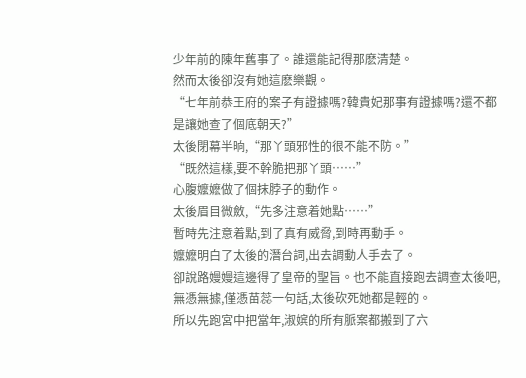少年前的陳年舊事了。誰還能記得那麽清楚。
然而太後卻沒有她這麽樂觀。
“七年前恭王府的案子有證據嗎?韓貴妃那事有證據嗎?還不都是讓她查了個底朝天?”
太後閉幕半晌,“那丫頭邪性的很不能不防。”
“既然這樣,要不幹脆把那丫頭……”
心腹嬤嬷做了個抹脖子的動作。
太後眉目微斂,“先多注意着她點……”
暫時先注意着點,到了真有威脅,到時再動手。
嬤嬷明白了太後的潛台詞,出去調動人手去了。
卻說路嫚嫚這邊得了皇帝的聖旨。也不能直接跑去調查太後吧,無憑無據,僅憑苗蕊一句話,太後砍死她都是輕的。
所以先跑宮中把當年,淑嫔的所有脈案都搬到了六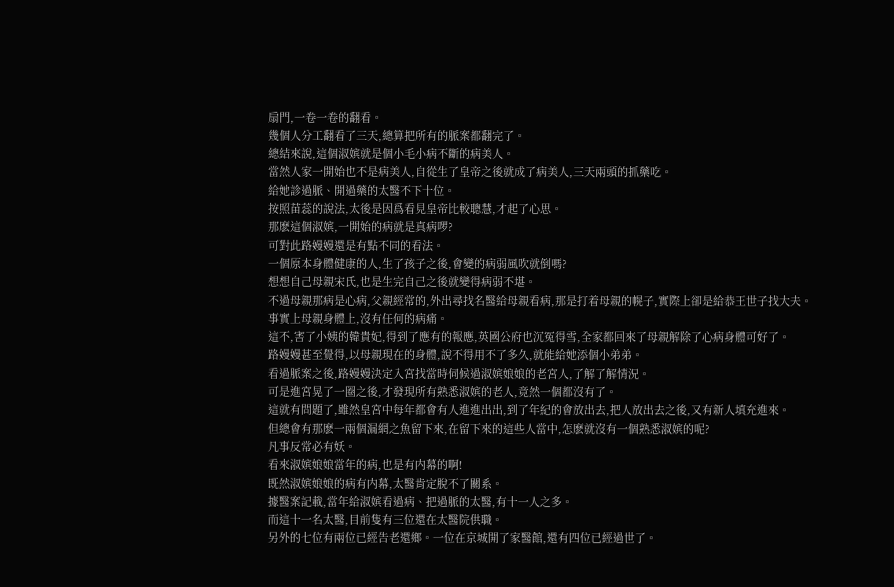扇門,一卷一卷的翻看。
幾個人分工翻看了三天,總算把所有的脈案都翻完了。
總結來說,這個淑嫔就是個小毛小病不斷的病美人。
當然人家一開始也不是病美人,自從生了皇帝之後就成了病美人,三天兩頭的抓藥吃。
給她診過脈、開過藥的太醫不下十位。
按照苗蕊的說法,太後是因爲看見皇帝比較聰慧,才起了心思。
那麽這個淑嫔,一開始的病就是真病啰?
可對此路嫚嫚還是有點不同的看法。
一個原本身體健康的人,生了孩子之後,會變的病弱風吹就倒嗎?
想想自己母親宋氏,也是生完自己之後就變得病弱不堪。
不過母親那病是心病,父親經常的,外出尋找名醫給母親看病,那是打着母親的幌子,實際上卻是給恭王世子找大夫。
事實上母親身體上,沒有任何的病痛。
這不,害了小姨的韓貴妃,得到了應有的報應,英國公府也沉冤得雪,全家都回來了母親解除了心病身體可好了。
路嫚嫚甚至覺得,以母親現在的身體,說不得用不了多久,就能給她添個小弟弟。
看過脈案之後,路嫚嫚決定入宮找當時伺候過淑嫔娘娘的老宮人,了解了解情況。
可是進宮晃了一圈之後,才發現所有熟悉淑嫔的老人,竟然一個都沒有了。
這就有問題了,雖然皇宮中每年都會有人進進出出,到了年紀的會放出去,把人放出去之後,又有新人填充進來。
但總會有那麽一兩個漏網之魚留下來,在留下來的這些人當中,怎麽就沒有一個熟悉淑嫔的呢?
凡事反常必有妖。
看來淑嫔娘娘當年的病,也是有内幕的啊!
既然淑嫔娘娘的病有内幕,太醫肯定脫不了關系。
據醫案記載,當年給淑嫔看過病、把過脈的太醫,有十一人之多。
而這十一名太醫,目前隻有三位還在太醫院供職。
另外的七位有兩位已經告老還鄉。一位在京城開了家醫館,還有四位已經過世了。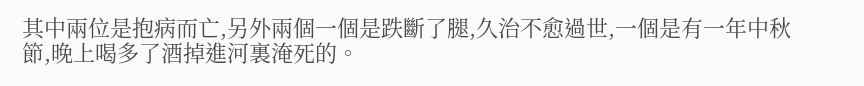其中兩位是抱病而亡,另外兩個一個是跌斷了腿,久治不愈過世,一個是有一年中秋節,晚上喝多了酒掉進河裏淹死的。